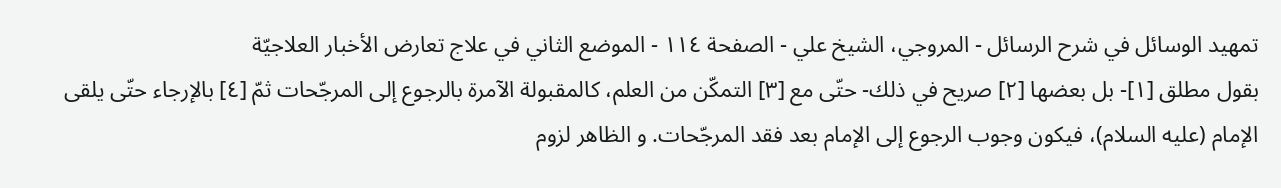تمهيد الوسائل في شرح الرسائل - المروجي، الشيخ علي - الصفحة ١١٤ - الموضع الثاني في علاج تعارض الأخبار العلاجيّة
بقول مطلق [١]- بل بعضها [٢] صريح في ذلك- حتّى مع [٣] التمكّن من العلم، كالمقبولة الآمرة بالرجوع إلى المرجّحات ثمّ [٤] بالإرجاء حتّى يلقى الإمام (عليه السلام)، فيكون وجوب الرجوع إلى الإمام بعد فقد المرجّحات. و الظاهر لزوم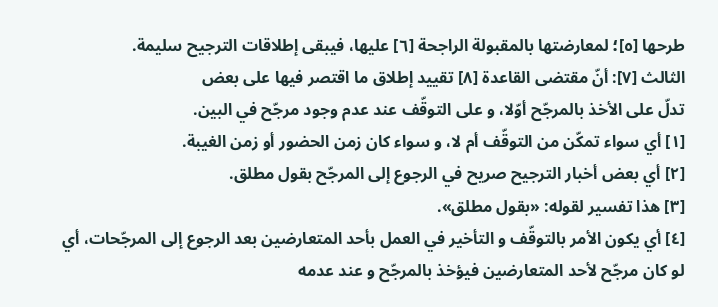طرحها [٥]؛ لمعارضتها بالمقبولة الراجحة [٦] عليها، فيبقى إطلاقات الترجيح سليمة.
الثالث [٧]: أنّ مقتضى القاعدة [٨] تقييد إطلاق ما اقتصر فيها على بعض
تدلّ على الأخذ بالمرجّح أوّلا، و على التوقّف عند عدم وجود مرجّح في البين.
[١] أي سواء تمكّن من التوقّف أم لا، و سواء كان زمن الحضور أو زمن الغيبة.
[٢] أي بعض أخبار الترجيح صريح في الرجوع إلى المرجّح بقول مطلق.
[٣] هذا تفسير لقوله: «بقول مطلق».
[٤] أي يكون الأمر بالتوقّف و التأخير في العمل بأحد المتعارضين بعد الرجوع إلى المرجّحات، أي لو كان مرجّح لأحد المتعارضين فيؤخذ بالمرجّح و عند عدمه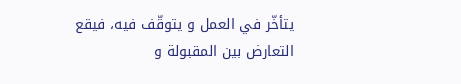يتأخّر في العمل و يتوقّف فيه، فيقع التعارض بين المقبولة و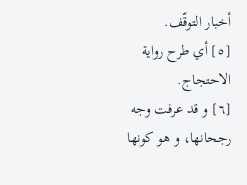أخبار التوقّف.
[٥] أي طرح رواية الاحتجاج.
[٦] و قد عرفت وجه رجحانها، و هو كونها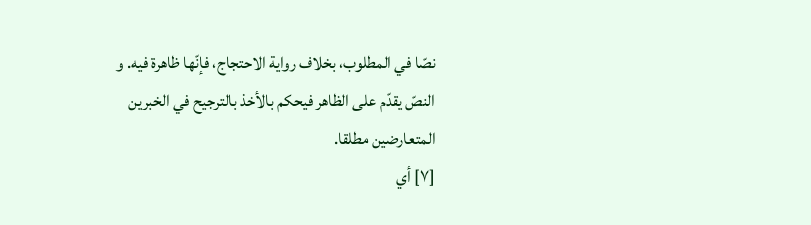نصّا في المطلوب، بخلاف رواية الاحتجاج، فإنّها ظاهرة فيه. و النصّ يقدّم على الظاهر فيحكم بالأخذ بالترجيح في الخبرين المتعارضين مطلقا.
[٧] أي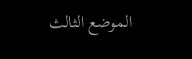الموضع الثالث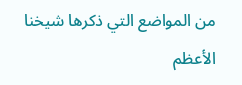من المواضع التي ذكرها شيخنا الأعظم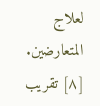لعلاج المتعارضين.
[٨] تقريب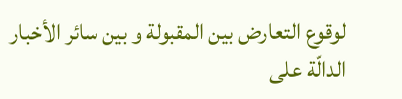لوقوع التعارض بين المقبولة و بين سائر الأخبار الدالّة على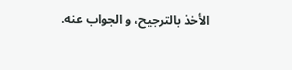الأخذ بالترجيح، و الجواب عنه.